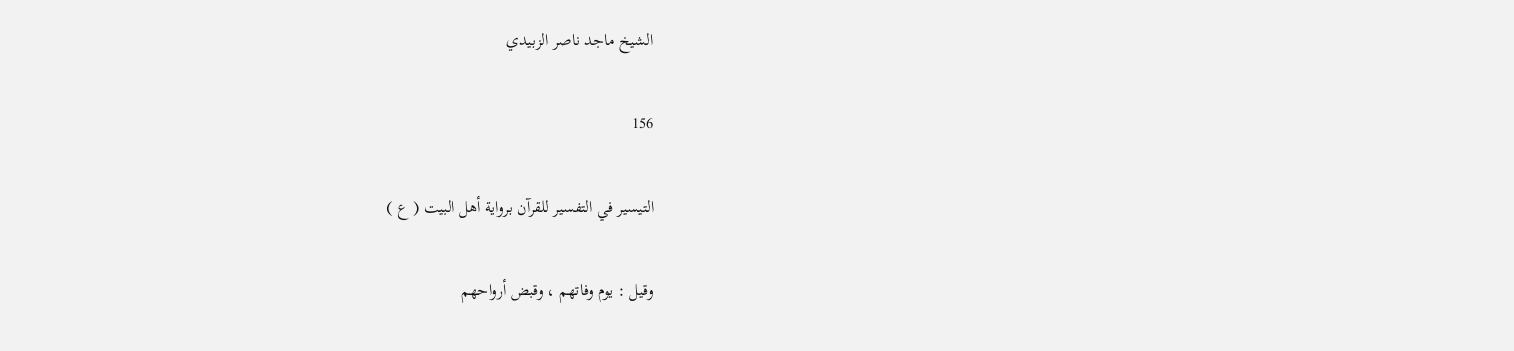الشيخ ماجد ناصر الزبيدي

156

التيسير في التفسير للقرآن برواية أهل البيت ( ع )

وقيل : يوم وفاتهم ، وقبض أرواحهم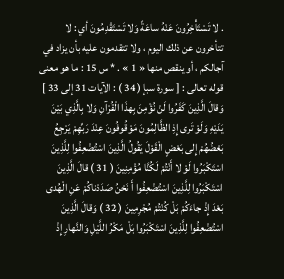. لا تَسْتَأْخِرُونَ عَنْهُ ساعَةً وَلا تَسْتَقْدِمُونَ أي : لا تتأخرون عن ذلك اليوم ، ولا تتقدمون عليه بأن يزاد في آجالكم ، أو ينقص منها « 1 » . * س 15 : ما هو معنى قوله تعالى : [ سورة سبإ ( 34 ) : الآيات 31 إلى 33 ] وَقالَ الَّذِينَ كَفَرُوا لَنْ نُؤْمِنَ بِهذَا الْقُرْآنِ وَلا بِالَّذِي بَيْنَ يَدَيْهِ وَلَوْ تَرى إِذِ الظَّالِمُونَ مَوْقُوفُونَ عِنْدَ رَبِّهِمْ يَرْجِعُ بَعْضُهُمْ إِلى بَعْضٍ الْقَوْلَ يَقُولُ الَّذِينَ اسْتُضْعِفُوا لِلَّذِينَ اسْتَكْبَرُوا لَوْ لا أَنْتُمْ لَكُنَّا مُؤْمِنِينَ ( 31 ) قالَ الَّذِينَ اسْتَكْبَرُوا لِلَّذِينَ اسْتُضْعِفُوا أَ نَحْنُ صَدَدْناكُمْ عَنِ الْهُدى بَعْدَ إِذْ جاءَكُمْ بَلْ كُنْتُمْ مُجْرِمِينَ ( 32 ) وَقالَ الَّذِينَ اسْتُضْعِفُوا لِلَّذِينَ اسْتَكْبَرُوا بَلْ مَكْرُ اللَّيْلِ وَالنَّهارِ إِذْ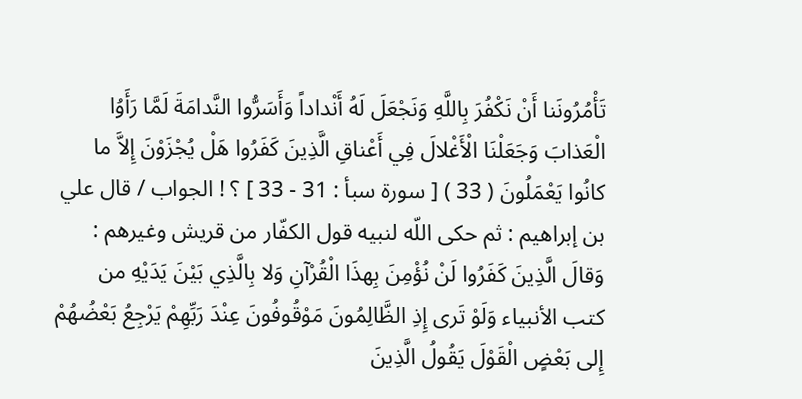تَأْمُرُونَنا أَنْ نَكْفُرَ بِاللَّهِ وَنَجْعَلَ لَهُ أَنْداداً وَأَسَرُّوا النَّدامَةَ لَمَّا رَأَوُا الْعَذابَ وَجَعَلْنَا الْأَغْلالَ فِي أَعْناقِ الَّذِينَ كَفَرُوا هَلْ يُجْزَوْنَ إِلاَّ ما كانُوا يَعْمَلُونَ ( 33 ) [ سورة سبأ : 31 - 33 ] ؟ ! الجواب / قال علي بن إبراهيم : ثم حكى اللّه لنبيه قول الكفّار من قريش وغيرهم : وَقالَ الَّذِينَ كَفَرُوا لَنْ نُؤْمِنَ بِهذَا الْقُرْآنِ وَلا بِالَّذِي بَيْنَ يَدَيْهِ من كتب الأنبياء وَلَوْ تَرى إِذِ الظَّالِمُونَ مَوْقُوفُونَ عِنْدَ رَبِّهِمْ يَرْجِعُ بَعْضُهُمْ إِلى بَعْضٍ الْقَوْلَ يَقُولُ الَّذِينَ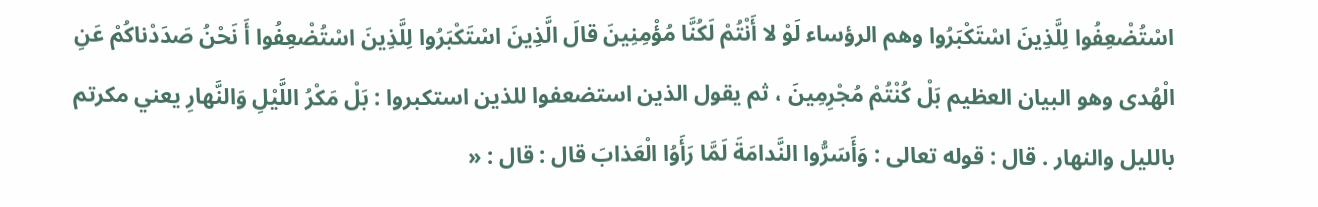اسْتُضْعِفُوا لِلَّذِينَ اسْتَكْبَرُوا وهم الرؤساء لَوْ لا أَنْتُمْ لَكُنَّا مُؤْمِنِينَ قالَ الَّذِينَ اسْتَكْبَرُوا لِلَّذِينَ اسْتُضْعِفُوا أَ نَحْنُ صَدَدْناكُمْ عَنِ الْهُدى وهو البيان العظيم بَلْ كُنْتُمْ مُجْرِمِينَ ، ثم يقول الذين استضعفوا للذين استكبروا : بَلْ مَكْرُ اللَّيْلِ وَالنَّهارِ يعني مكرتم بالليل والنهار . قال : قوله تعالى : وَأَسَرُّوا النَّدامَةَ لَمَّا رَأَوُا الْعَذابَ قال : قال : «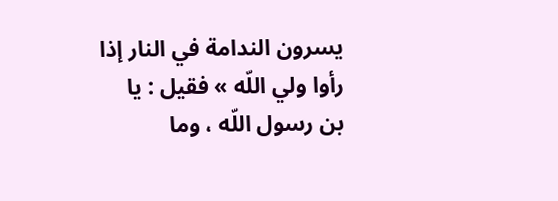يسرون الندامة في النار إذا رأوا ولي اللّه » فقيل : يا بن رسول اللّه ، وما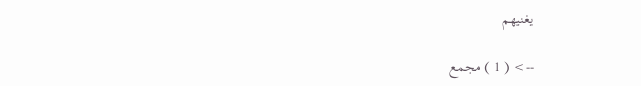يغنيهم

--> ( 1 ) مجمع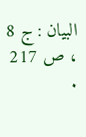البيان : ج 8 ، ص 217 .